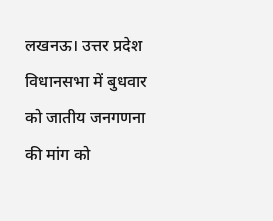लखनऊ। उत्तर प्रदेश विधानसभा में बुधवार को जातीय जनगणना की मांग को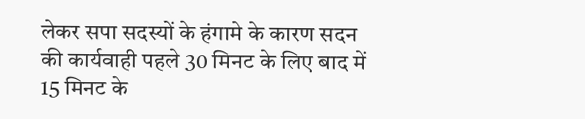लेकर सपा सदस्यों के हंगामे के कारण सदन की कार्यवाही पहले 30 मिनट के लिए बाद में 15 मिनट के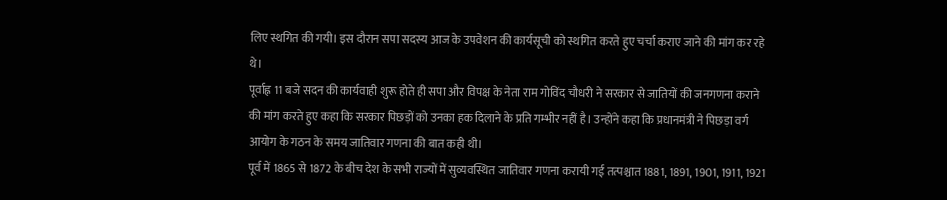लिए स्थगित की गयी। इस दौरान सपा सदस्य आज के उपवेशन की कार्यसूची को स्थगित करते हुए चर्चा कराए जाने की मांग कर रहे थे।
पूर्वाह्न 11 बजे सदन की कार्यवाही शुरू होते ही सपा और विपक्ष के नेता राम गोविंद चौधरी ने सरकार से जातियों की जनगणना कराने की मांग करते हुए कहा कि सरकार पिछड़ों को उनका हक दिलाने के प्रति गम्भीर नहीं है। उन्होंने कहा कि प्रधानमंत्री ने पिछड़ा वर्ग आयोग के गठन के समय जातिवार गणना की बात कही थी।
पूर्व में 1865 से 1872 के बीच देश के सभी राज्यों में सुव्यवस्थित जातिवार गणना करायी गई तत्पश्चात 1881, 1891, 1901, 1911, 1921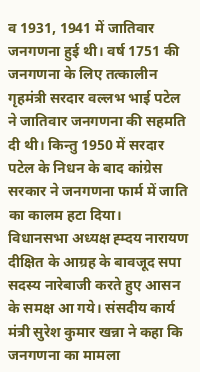व 1931, 1941 में जातिवार जनगणना हुई थी। वर्ष 1751 की जनगणना के लिए तत्कालीन गृहमंत्री सरदार वल्लभ भाई पटेल ने जातिवार जनगणना की सहमति दी थी। किन्तु 1950 में सरदार पटेल के निधन के बाद कांग्रेस सरकार ने जनगणना फार्म में जाति का कालम हटा दिया।
विधानसभा अध्यक्ष ह्म्दय नारायण दीक्षित के आग्रह के बावजूद सपा सदस्य नारेबाजी करते हुए आसन के समक्ष आ गये। संसदीय कार्य मंत्री सुरेश कुमार खन्ना ने कहा कि जनगणना का मामला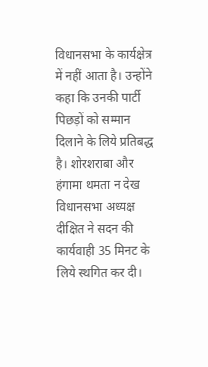विधानसभा के कार्यक्षेत्र में नहीं आता है। उन्होंने कहा कि उनकी पार्टी पिछड़ों को सम्मान दिलाने के लिये प्रतिबद्ध है। शोरशराबा और हंगामा थमता न देख विधानसभा अध्यक्ष दीक्षित ने सदन की कार्यवाही 35 मिनट के लिये स्थगित कर दी।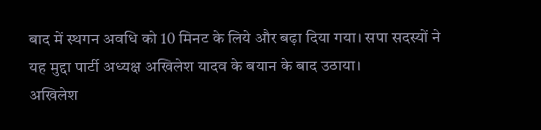बाद में स्थगन अवधि को 10 मिनट के लिये और बढ़ा दिया गया। सपा सदस्यों ने यह मुद्दा पार्टी अध्यक्ष अखिलेश यादव के बयान के बाद उठाया।
अखिलेश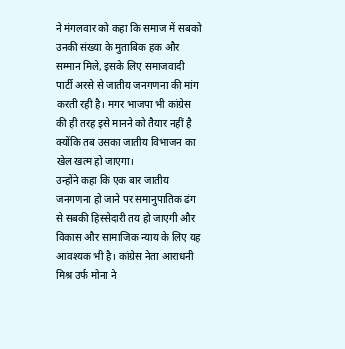ने मंगलवार को कहा कि समाज में सबको उनकी संख्या के मुताबिक हक और सम्मान मिले, इसके लिए समाजवादी पार्टी अरसे से जातीय जनगणना की मांग करती रही है। मगर भाजपा भी कांग्रेस की ही तरह इसे मानने को तैयार नहीं है क्योंकि तब उसका जातीय विभाजन का खेल खत्म हो जाएगा।
उन्होंने कहा कि एक बार जातीय जनगणना हो जाने पर समानुपातिक ढंग से सबकी हिस्सेदारी तय हो जाएगी और विकास और सामाजिक न्याय के लिए यह आवश्यक भी है। कांग्रेस नेता आराधनी मिश्र उर्फ मोना ने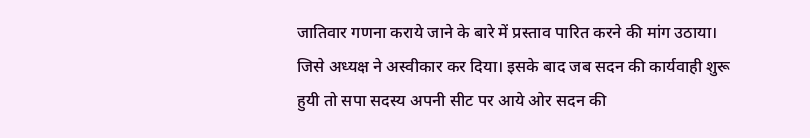जातिवार गणना कराये जाने के बारे में प्रस्ताव पारित करने की मांग उठाया। जिसे अध्यक्ष ने अस्वीकार कर दिया। इसके बाद जब सदन की कार्यवाही शुरू हुयी तो सपा सदस्य अपनी सीट पर आये ओर सदन की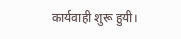कार्यवाही शुरू हुयी।